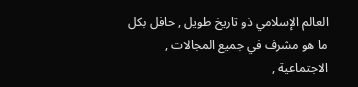العالم الإسلامي ذو تاريخ طويل , حافل بكل ما هو مشرف في جميع المجالات , الاجتماعية ,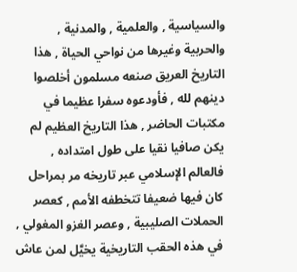والسياسية , والعلمية , والمدنية , والحربية وغيرها من نواحي الحياة , هذا التاريخ العريق صنعه مسلمون أخلصوا دينهم لله , فأودعوه سفرا عظيما في مكتبات الحاضر , هذا التاريخ العظيم لم يكن صافيا نقيا على طول امتداده , فالعالم الإسلامي عبر تاريخه مر بمراحل كان فيها ضعيفا تتخطفه الأمم , كعصر الحملات الصليبية , وعصر الغزو المغولي , في هذه الحقب التاريخية يخيَّل لمن عاش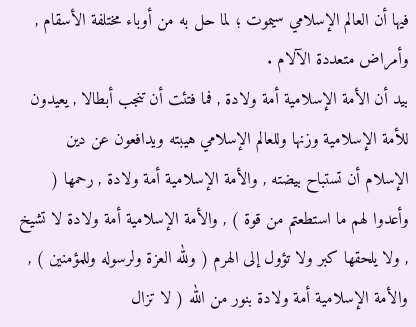فيها أن العالم الإسلامي سيموت ؛ لما حل به من أوباء مختلفة الأسقام , وأمراض متعددة الآلام .
بيد أن الأمة الإسلامية أمة ولادة , فما فتئت أن تنجب أبطالا , يعيدون للأمة الإسلامية وزنها وللعالم الإسلامي هيبته ويدافعون عن دين الإسلام أن تستباح بيضته , والأمة الإسلامية أمة ولادة , رحمها ( وأعدوا لهم ما استطعتم من قوة ) , والأمة الإسلامية أمة ولادة لا تشيخ , ولا يلحقها كبر ولا تؤول إلى الهرم ( ولله العزة ولرسوله وللمؤمنين ) , والأمة الإسلامية أمة ولادة بنور من الله ( لا تزال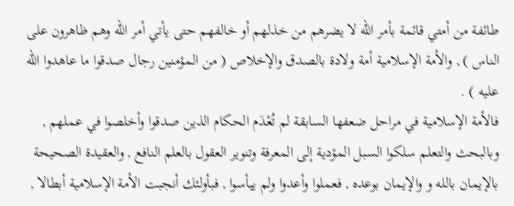طائفة من أمتي قائمة بأمر الله لا يضرهم من خذلهم أو خالفهم حتى يأتي أمر الله وهم ظاهرون على الناس ) , والأمة الإسلامية أمة ولادة بالصدق والإخلاص ( من المؤمنين رجال صدقوا ما عاهدوا الله عليه ) .
فالأمة الإسلامية في مراحل ضعفها السابقة لم تُعْدَم الحكام الذين صدقوا وأخلصوا في عملهم , وبالبحث والتعلم سلكوا السبل المؤدية إلى المعرفة وتنوير العقول بالعلم النافع , والعقيدة الصحيحة بالإيمان بالله و والإيمان بوعده , فعملوا وأعدوا ولم ييأسوا , فبأولئك أنجبت الأمة الإسلامية أبطالا ,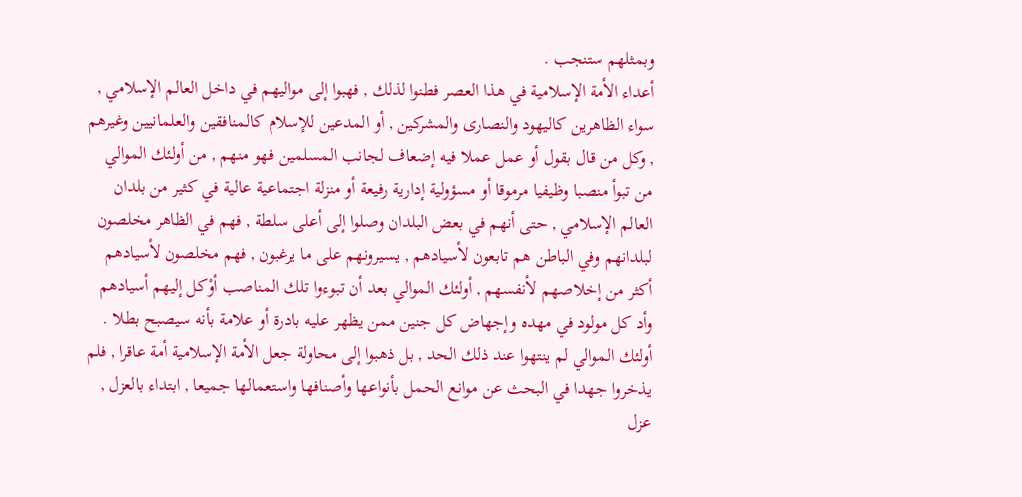وبمثلهم ستنجب .
أعداء الأمة الإسلامية في هذا العصر فطنوا لذلك , فهبوا إلى مواليهم في داخل العالم الإسلامي , سواء الظاهرين كاليهود والنصارى والمشركين , أو المدعين للإسلام كالمنافقين والعلمانيين وغيرهم , وكل من قال بقول أو عمل عملا فيه إضعاف لجانب المسلمين فهو منهم , من أولئك الموالي من تبوأ منصبا وظيفيا مرموقا أو مسؤولية إدارية رفيعة أو منزلة اجتماعية عالية في كثير من بلدان العالم الإسلامي , حتى أنهم في بعض البلدان وصلوا إلى أعلى سلطة , فهم في الظاهر مخلصون لبلدانهم وفي الباطن هم تابعون لأسيادهم , يسيرونهم على ما يرغبون , فهم مخلصون لأسيادهم أكثر من إخلاصهم لأنفسهم , أولئك الموالي بعد أن تبوءوا تلك المناصب أوْكل إليهم أسيادهم وأد كل مولود في مهده وإجهاض كل جنين ممن يظهر عليه بادرة أو علامة بأنه سيصبح بطلا .
أولئك الموالي لم ينتهوا عند ذلك الحد , بل ذهبوا إلى محاولة جعل الأمة الإسلامية أمة عاقرا , فلم يذخروا جهدا في البحث عن موانع الحمل بأنواعها وأصنافها واستعمالها جميعا , ابتداء بالعزل , عزل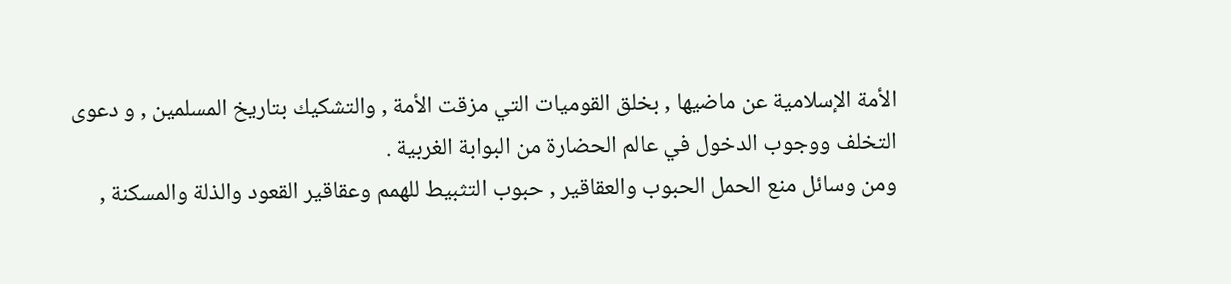الأمة الإسلامية عن ماضيها , بخلق القوميات التي مزقت الأمة , والتشكيك بتاريخ المسلمين , و دعوى التخلف ووجوب الدخول في عالم الحضارة من البوابة الغربية .
ومن وسائل منع الحمل الحبوب والعقاقير , حبوب التثبيط للهمم وعقاقير القعود والذلة والمسكنة ,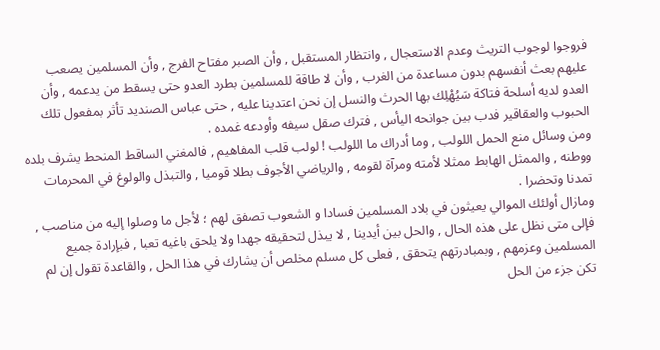فروجوا لوجوب التريث وعدم الاستعجال , وانتظار المستقبل , وأن الصبر مفتاح الفرج , وأن المسلمين يصعب عليهم بعث أنفسهم بدون مساعدة من الغرب , وأن لا طاقة للمسلمين بطرد العدو حتى يسقط من يدعمه , وأن العدو لديه أسلحة فتاكة سَيُهْلِك بها الحرث والنسل إن نحن اعتدينا عليه , حتى عباس الصنديد تأثر بمفعول تلك الحبوب والعقاقير فدب بين جوانحه اليأس , فترك صقل سيفه وأودعه غمده .
ومن وسائل منع الحمل اللولب , وما أدراك ما اللولب ! لولب قلب المفاهيم , فالمغني الساقط المنحط يشرف بلده ووطنه , والممثل الهابط ممثلا لأمته ومرآة لقومه , والرياضي الأجوف بطلا قوميا , والتبذل والولوغ في المحرمات تمدنا وتحضرا .
ومازال أولئك الموالي يعيثون في بلاد المسلمين فسادا و الشعوب تصفق لهم ؛ لأجل ما وصلوا إليه من مناصب , فإلى متى نظل على هذه الحال , والحل بين أيدينا , لا يبذل لتحقيقه جهدا ولا يلحق باغيه تعبا , فبإرادة جميع المسلمين وعزمهم , وبمبادرتهم يتحقق , فعلى كل مسلم مخلص أن يشارك في هذا الحل , والقاعدة تقول إن لم تكن جزء من الحل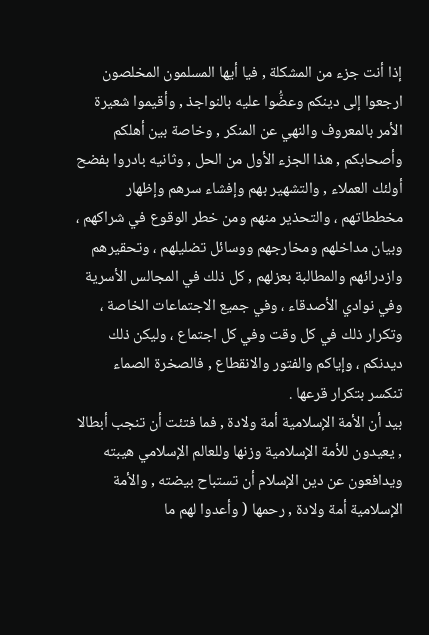إذا أنت جزء من المشكلة , فيا أيها المسلمون المخلصون ارجعوا إلى دينكم وعضُّوا عليه بالنواجذ , وأقيموا شعيرة الأمر بالمعروف والنهي عن المنكر , وخاصة بين أهلكم وأصحابكم , هذا الجزء الأول من الحل , وثانيه بادروا بفضح أولئك العملاء , والتشهير بهم وإفشاء سرهم وإظهار مخططاتهم ، والتحذير منهم ومن خطر الوقوع في شراكهم ، وبيان مداخلهم ومخارجهم ووسائل تضليلهم ، وتحقيرهم وازدرائهم والمطالبة بعزلهم , كل ذلك في المجالس الأسرية وفي نوادي الأصدقاء ، وفي جميع الاجتماعات الخاصة ، وتكرار ذلك في كل وقت وفي كل اجتماع ، وليكن ذلك ديدنكم ، وإياكم والفتور والانقطاع , فالصخرة الصماء تنكسر بتكرار قرعها .
بيد أن الأمة الإسلامية أمة ولادة , فما فتئت أن تنجب أبطالا , يعيدون للأمة الإسلامية وزنها وللعالم الإسلامي هيبته ويدافعون عن دين الإسلام أن تستباح بيضته , والأمة الإسلامية أمة ولادة , رحمها ( وأعدوا لهم ما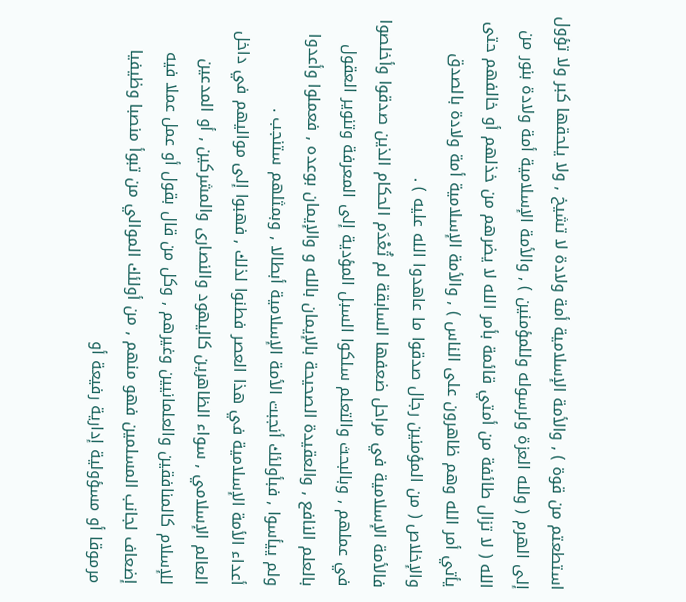استطعتم من قوة ) , والأمة الإسلامية أمة ولادة لا تشيخ , ولا يلحقها كبر ولا تؤول إلى الهرم ( ولله العزة ولرسوله وللمؤمنين ) , والأمة الإسلامية أمة ولادة بنور من الله ( لا تزال طائفة من أمتي قائمة بأمر الله لا يضرهم من خذلهم أو خالفهم حتى يأتي أمر الله وهم ظاهرون على الناس ) , والأمة الإسلامية أمة ولادة بالصدق والإخلاص ( من المؤمنين رجال صدقوا ما عاهدوا الله عليه ) .
فالأمة الإسلامية في مراحل ضعفها السابقة لم تُعْدَم الحكام الذين صدقوا وأخلصوا في عملهم , وبالبحث والتعلم سلكوا السبل المؤدية إلى المعرفة وتنوير العقول بالعلم النافع , والعقيدة الصحيحة بالإيمان بالله و والإيمان بوعده , فعملوا وأعدوا ولم ييأسوا , فبأولئك أنجبت الأمة الإسلامية أبطالا , وبمثلهم ستنجب .
أعداء الأمة الإسلامية في هذا العصر فطنوا لذلك , فهبوا إلى مواليهم في داخل العالم الإسلامي , سواء الظاهرين كاليهود والنصارى والمشركين , أو المدعين للإسلام كالمنافقين والعلمانيين وغيرهم , وكل من قال بقول أو عمل عملا فيه إضعاف لجانب المسلمين فهو منهم , من أولئك الموالي من تبوأ منصبا وظيفيا مرموقا أو مسؤولية إدارية رفيعة أو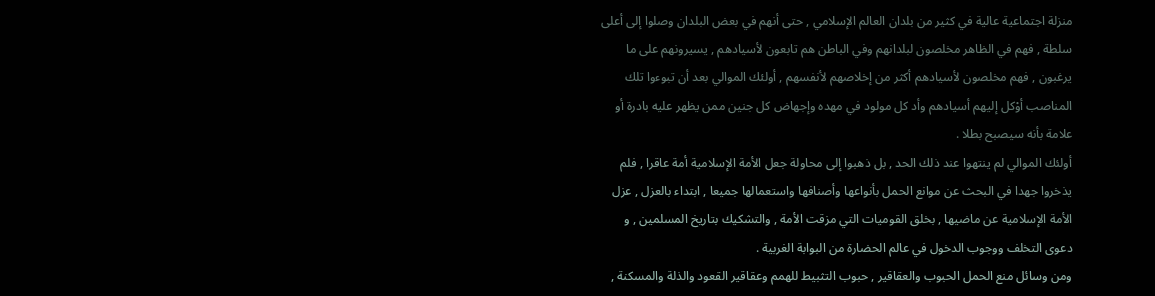منزلة اجتماعية عالية في كثير من بلدان العالم الإسلامي , حتى أنهم في بعض البلدان وصلوا إلى أعلى سلطة , فهم في الظاهر مخلصون لبلدانهم وفي الباطن هم تابعون لأسيادهم , يسيرونهم على ما يرغبون , فهم مخلصون لأسيادهم أكثر من إخلاصهم لأنفسهم , أولئك الموالي بعد أن تبوءوا تلك المناصب أوْكل إليهم أسيادهم وأد كل مولود في مهده وإجهاض كل جنين ممن يظهر عليه بادرة أو علامة بأنه سيصبح بطلا .
أولئك الموالي لم ينتهوا عند ذلك الحد , بل ذهبوا إلى محاولة جعل الأمة الإسلامية أمة عاقرا , فلم يذخروا جهدا في البحث عن موانع الحمل بأنواعها وأصنافها واستعمالها جميعا , ابتداء بالعزل , عزل الأمة الإسلامية عن ماضيها , بخلق القوميات التي مزقت الأمة , والتشكيك بتاريخ المسلمين , و دعوى التخلف ووجوب الدخول في عالم الحضارة من البوابة الغربية .
ومن وسائل منع الحمل الحبوب والعقاقير , حبوب التثبيط للهمم وعقاقير القعود والذلة والمسكنة ,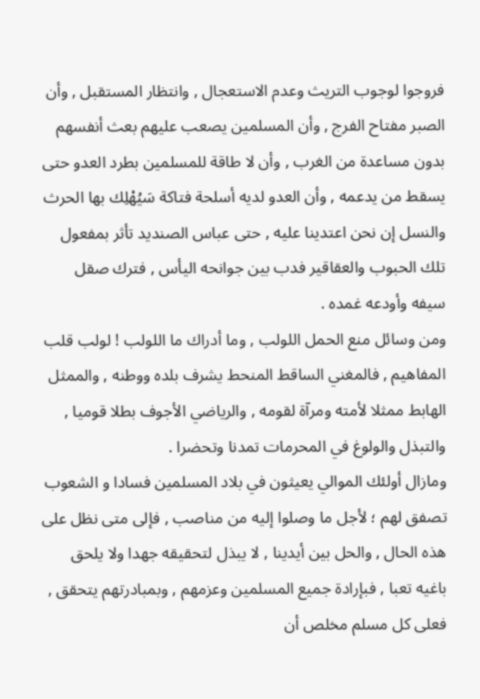فروجوا لوجوب التريث وعدم الاستعجال , وانتظار المستقبل , وأن الصبر مفتاح الفرج , وأن المسلمين يصعب عليهم بعث أنفسهم بدون مساعدة من الغرب , وأن لا طاقة للمسلمين بطرد العدو حتى يسقط من يدعمه , وأن العدو لديه أسلحة فتاكة سَيُهْلِك بها الحرث والنسل إن نحن اعتدينا عليه , حتى عباس الصنديد تأثر بمفعول تلك الحبوب والعقاقير فدب بين جوانحه اليأس , فترك صقل سيفه وأودعه غمده .
ومن وسائل منع الحمل اللولب , وما أدراك ما اللولب ! لولب قلب المفاهيم , فالمغني الساقط المنحط يشرف بلده ووطنه , والممثل الهابط ممثلا لأمته ومرآة لقومه , والرياضي الأجوف بطلا قوميا , والتبذل والولوغ في المحرمات تمدنا وتحضرا .
ومازال أولئك الموالي يعيثون في بلاد المسلمين فسادا و الشعوب تصفق لهم ؛ لأجل ما وصلوا إليه من مناصب , فإلى متى نظل على هذه الحال , والحل بين أيدينا , لا يبذل لتحقيقه جهدا ولا يلحق باغيه تعبا , فبإرادة جميع المسلمين وعزمهم , وبمبادرتهم يتحقق , فعلى كل مسلم مخلص أن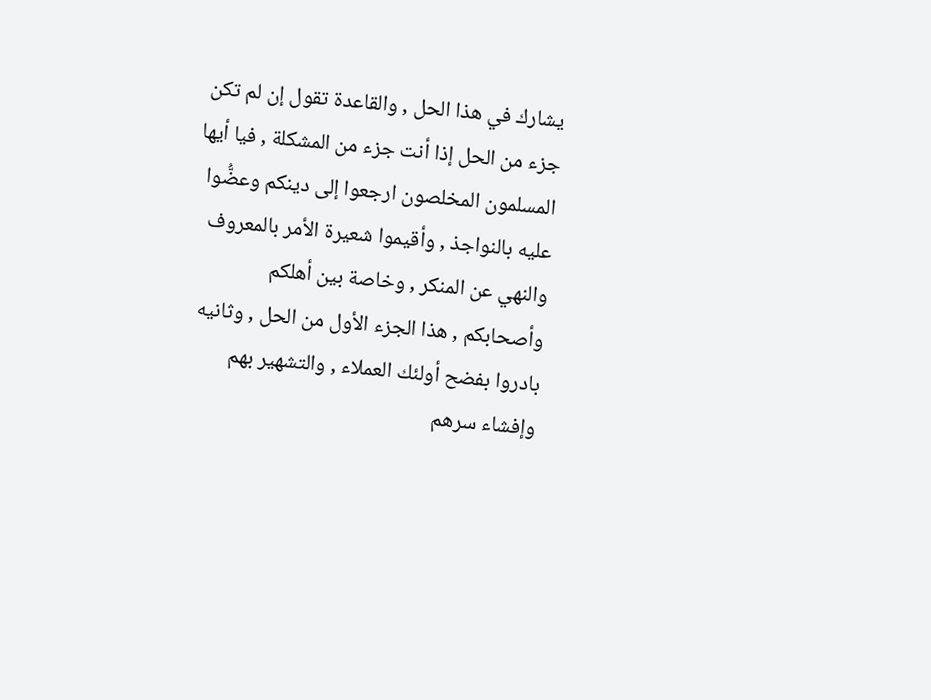يشارك في هذا الحل , والقاعدة تقول إن لم تكن جزء من الحل إذا أنت جزء من المشكلة , فيا أيها المسلمون المخلصون ارجعوا إلى دينكم وعضُّوا عليه بالنواجذ , وأقيموا شعيرة الأمر بالمعروف والنهي عن المنكر , وخاصة بين أهلكم وأصحابكم , هذا الجزء الأول من الحل , وثانيه بادروا بفضح أولئك العملاء , والتشهير بهم وإفشاء سرهم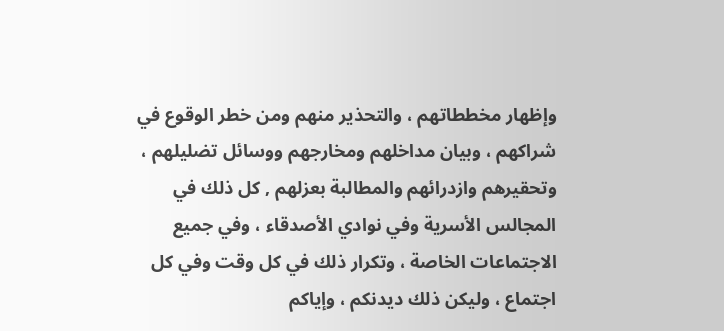وإظهار مخططاتهم ، والتحذير منهم ومن خطر الوقوع في شراكهم ، وبيان مداخلهم ومخارجهم ووسائل تضليلهم ، وتحقيرهم وازدرائهم والمطالبة بعزلهم , كل ذلك في المجالس الأسرية وفي نوادي الأصدقاء ، وفي جميع الاجتماعات الخاصة ، وتكرار ذلك في كل وقت وفي كل اجتماع ، وليكن ذلك ديدنكم ، وإياكم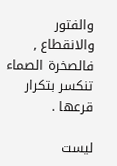والفتور والانقطاع , فالصخرة الصماء تنكسر بتكرار قرعها .

ليست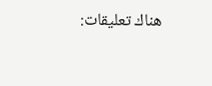هناك تعليقات: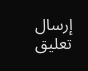إرسال تعليق